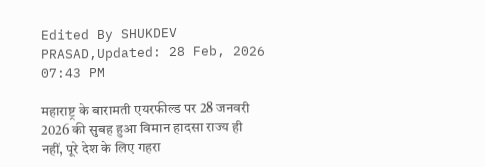Edited By SHUKDEV PRASAD,Updated: 28 Feb, 2026 07:43 PM

महाराष्ट्र के बारामती एयरफील्ड पर 28 जनवरी 2026 की सुबह हुआ विमान हादसा राज्य ही नहीं, पूरे देश के लिए गहरा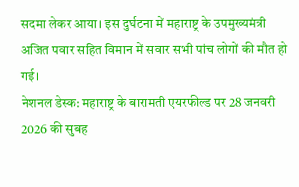सदमा लेकर आया। इस दुर्घटना में महाराष्ट्र के उपमुख्यमंत्री अजित पवार सहित विमान में सवार सभी पांच लोगों की मौत हो गई।
नेशनल डेस्क: महाराष्ट्र के बारामती एयरफील्ड पर 28 जनवरी 2026 की सुबह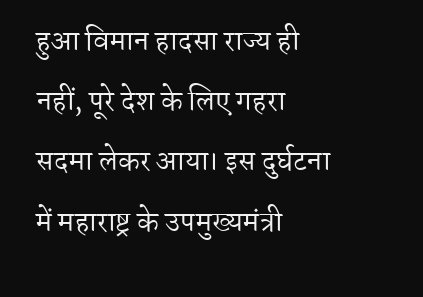हुआ विमान हादसा राज्य ही नहीं, पूरे देश के लिए गहरा सदमा लेकर आया। इस दुर्घटना में महाराष्ट्र के उपमुख्यमंत्री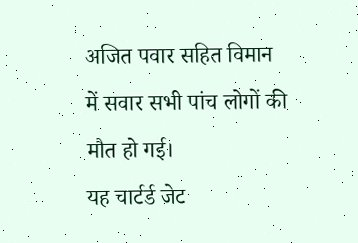अजित पवार सहित विमान में सवार सभी पांच लोगों की मौत हो गई।
यह चार्टर्ड जेट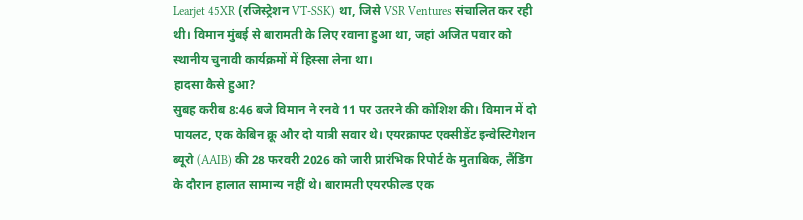Learjet 45XR (रजिस्ट्रेशन VT-SSK) था, जिसे VSR Ventures संचालित कर रही थी। विमान मुंबई से बारामती के लिए रवाना हुआ था, जहां अजित पवार को स्थानीय चुनावी कार्यक्रमों में हिस्सा लेना था।
हादसा कैसे हुआ?
सुबह करीब 8:46 बजे विमान ने रनवे 11 पर उतरने की कोशिश की। विमान में दो पायलट, एक केबिन क्रू और दो यात्री सवार थे। एयरक्राफ्ट एक्सीडेंट इन्वेस्टिगेशन ब्यूरो (AAIB) की 28 फरवरी 2026 को जारी प्रारंभिक रिपोर्ट के मुताबिक, लैंडिंग के दौरान हालात सामान्य नहीं थे। बारामती एयरफील्ड एक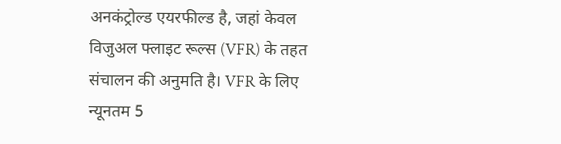अनकंट्रोल्ड एयरफील्ड है, जहां केवल विजुअल फ्लाइट रूल्स (VFR) के तहत संचालन की अनुमति है। VFR के लिए न्यूनतम 5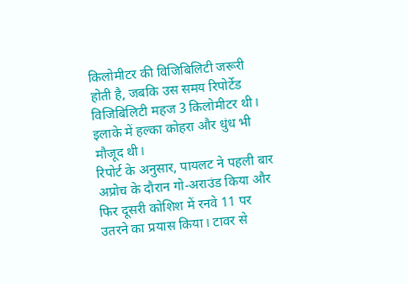किलोमीटर की विजिबिलिटी जरूरी होती है, जबकि उस समय रिपोर्टेड विजिबिलिटी महज 3 किलोमीटर थी। इलाके में हल्का कोहरा और धुंध भी मौजूद थी।
रिपोर्ट के अनुसार, पायलट ने पहली बार अप्रोच के दौरान गो-अराउंड किया और फिर दूसरी कोशिश में रनवे 11 पर उतरने का प्रयास किया। टावर से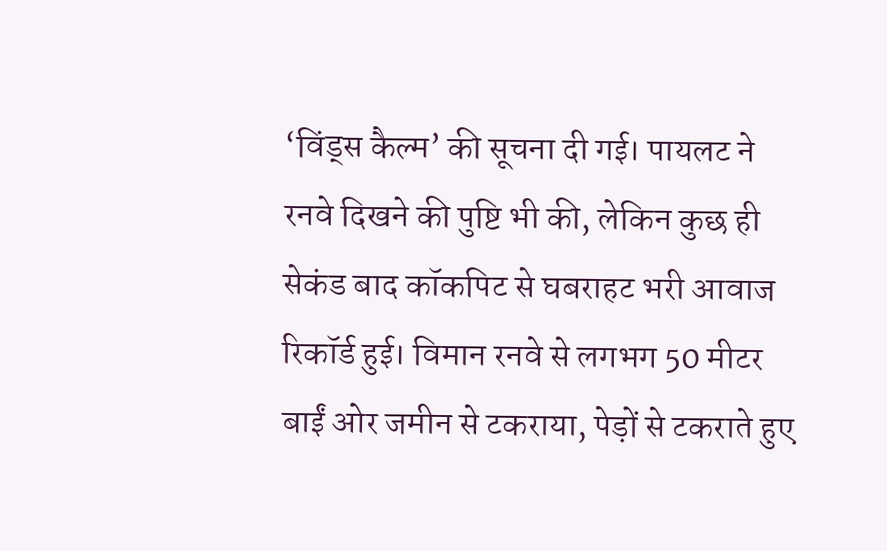‘विंड्स कैल्म’ की सूचना दी गई। पायलट ने रनवे दिखने की पुष्टि भी की, लेकिन कुछ ही सेकंड बाद कॉकपिट से घबराहट भरी आवाज रिकॉर्ड हुई। विमान रनवे से लगभग 50 मीटर बाईं ओर जमीन से टकराया, पेड़ों से टकराते हुए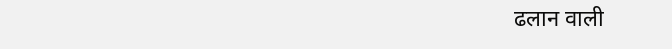ढलान वाली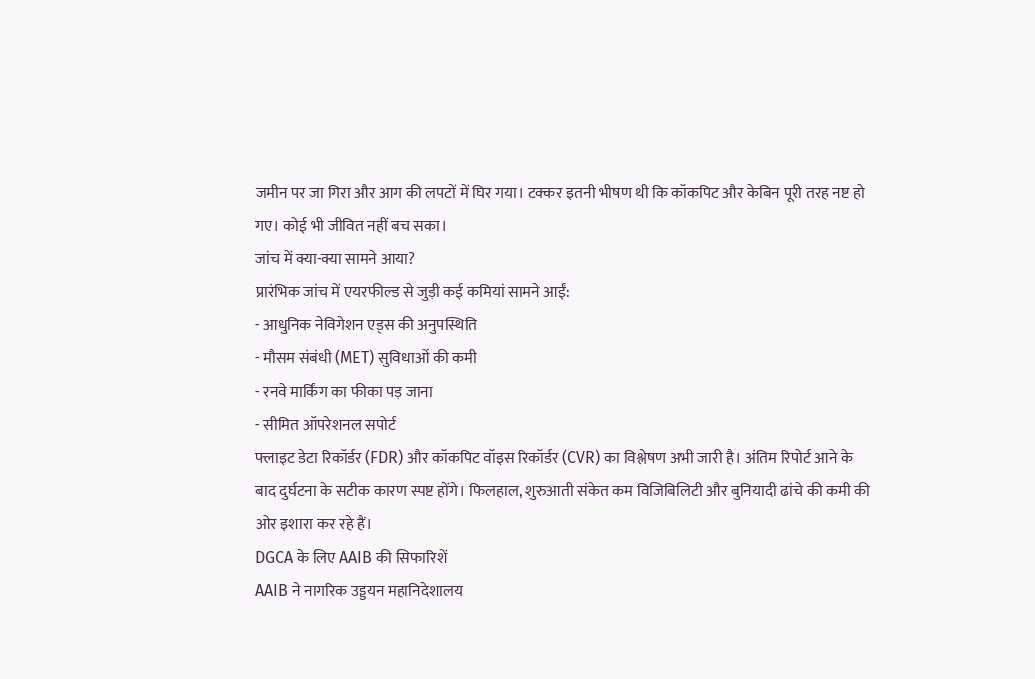जमीन पर जा गिरा और आग की लपटों में घिर गया। टक्कर इतनी भीषण थी कि कॉकपिट और केबिन पूरी तरह नष्ट हो गए। कोई भी जीवित नहीं बच सका।
जांच में क्या-क्या सामने आया?
प्रारंभिक जांच में एयरफील्ड से जुड़ी कई कमियां सामने आईं:
- आधुनिक नेविगेशन एड्स की अनुपस्थिति
- मौसम संबंधी (MET) सुविधाओं की कमी
- रनवे मार्किंग का फीका पड़ जाना
- सीमित ऑपरेशनल सपोर्ट
फ्लाइट डेटा रिकॉर्डर (FDR) और कॉकपिट वॉइस रिकॉर्डर (CVR) का विश्लेषण अभी जारी है। अंतिम रिपोर्ट आने के बाद दुर्घटना के सटीक कारण स्पष्ट होंगे। फिलहाल, शुरुआती संकेत कम विजिबिलिटी और बुनियादी ढांचे की कमी की ओर इशारा कर रहे हैं।
DGCA के लिए AAIB की सिफारिशें
AAIB ने नागरिक उड्डयन महानिदेशालय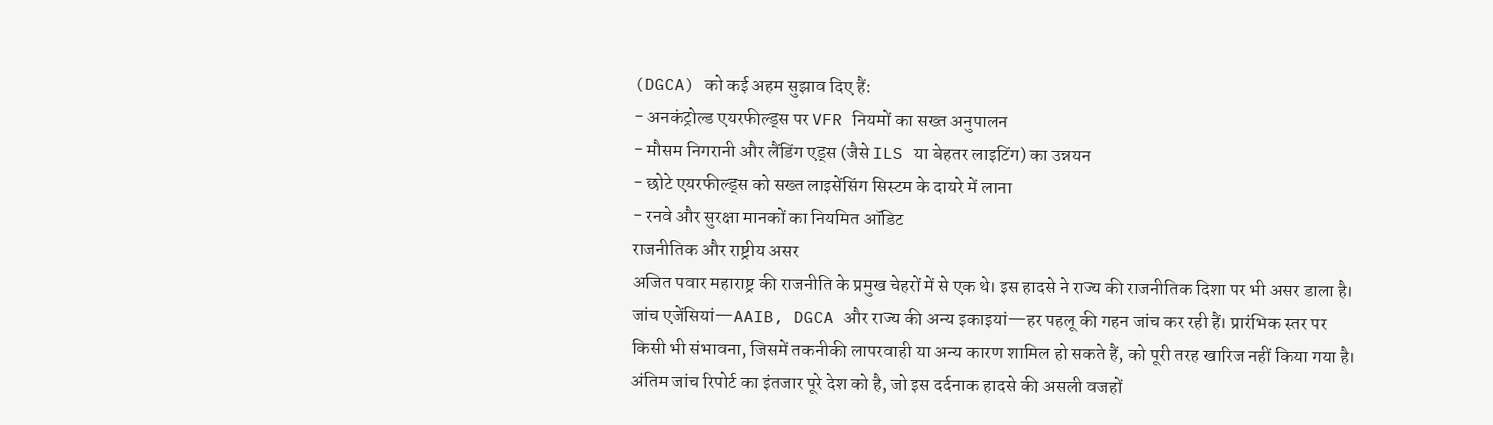(DGCA) को कई अहम सुझाव दिए हैं:
- अनकंट्रोल्ड एयरफील्ड्स पर VFR नियमों का सख्त अनुपालन
- मौसम निगरानी और लैंडिंग एड्स (जैसे ILS या बेहतर लाइटिंग) का उन्नयन
- छोटे एयरफील्ड्स को सख्त लाइसेंसिंग सिस्टम के दायरे में लाना
- रनवे और सुरक्षा मानकों का नियमित ऑडिट
राजनीतिक और राष्ट्रीय असर
अजित पवार महाराष्ट्र की राजनीति के प्रमुख चेहरों में से एक थे। इस हादसे ने राज्य की राजनीतिक दिशा पर भी असर डाला है। जांच एजेंसियां—AAIB, DGCA और राज्य की अन्य इकाइयां—हर पहलू की गहन जांच कर रही हैं। प्रारंभिक स्तर पर किसी भी संभावना, जिसमें तकनीकी लापरवाही या अन्य कारण शामिल हो सकते हैं, को पूरी तरह खारिज नहीं किया गया है। अंतिम जांच रिपोर्ट का इंतजार पूरे देश को है, जो इस दर्दनाक हादसे की असली वजहों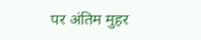पर अंतिम मुहर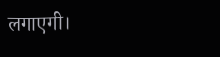लगाएगी।